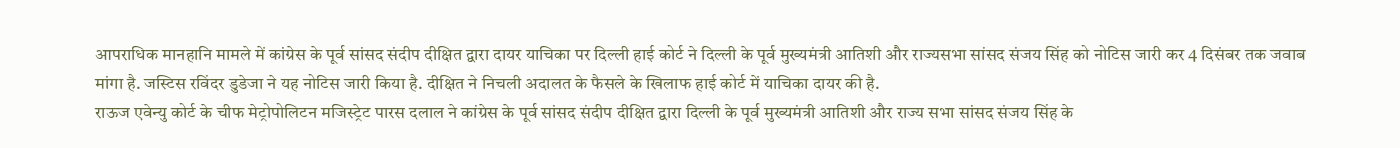आपराधिक मानहानि मामले में कांग्रेस के पूर्व सांसद संदीप दीक्षित द्वारा दायर याचिका पर दिल्ली हाई कोर्ट ने दिल्ली के पूर्व मुख्यमंत्री आतिशी और राज्यसभा सांसद संजय सिंह को नोटिस जारी कर 4 दिसंबर तक जवाब मांगा है. जस्टिस रविंदर डुडेजा ने यह नोटिस जारी किया है. दीक्षित ने निचली अदालत के फैसले के खिलाफ हाई कोर्ट में याचिका दायर की है.
राऊज एवेन्यु कोर्ट के चीफ मेट्रोपोलिटन मजिस्ट्रेट पारस दलाल ने कांग्रेस के पूर्व सांसद संदीप दीक्षित द्वारा दिल्ली के पूर्व मुख्यमंत्री आतिशी और राज्य सभा सांसद संजय सिंह के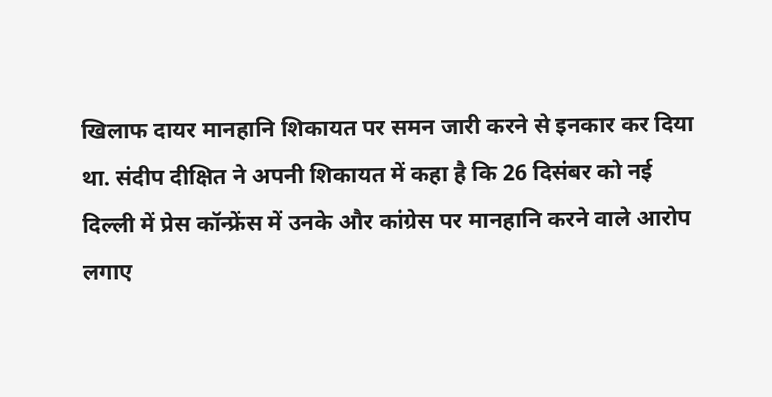खिलाफ दायर मानहानि शिकायत पर समन जारी करने से इनकार कर दिया था. संदीप दीक्षित ने अपनी शिकायत में कहा है कि 26 दिसंबर को नई दिल्ली में प्रेस कॉन्फ्रेंस में उनके और कांग्रेस पर मानहानि करने वाले आरोप लगाए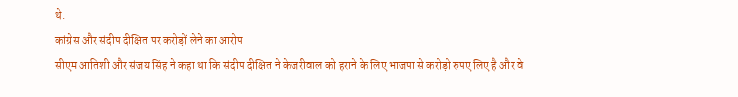थे.
कांग्रेस और संदीप दीक्षित पर करोड़ों लेने का आरोप
सीएम आतिशी और संजय सिंह ने कहा था कि संदीप दीक्षित ने केजरीवाल को हराने के लिए भाजपा से करोड़ो रुपए लिए है और वे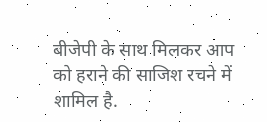बीजेपी के साथ मिलकर आप को हराने की साजिश रचने में शामिल है.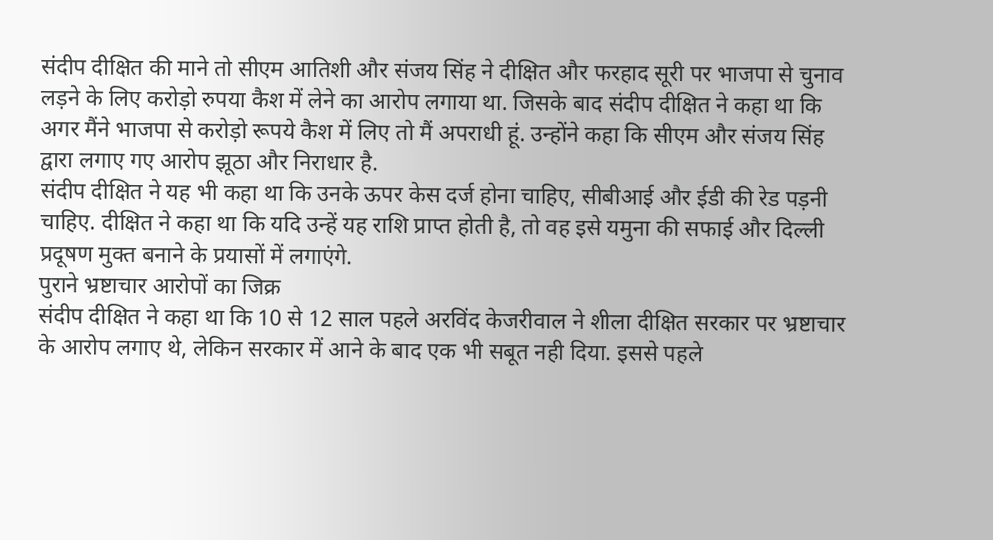संदीप दीक्षित की माने तो सीएम आतिशी और संजय सिंह ने दीक्षित और फरहाद सूरी पर भाजपा से चुनाव लड़ने के लिए करोड़ो रुपया कैश में लेने का आरोप लगाया था. जिसके बाद संदीप दीक्षित ने कहा था कि अगर मैंने भाजपा से करोड़ो रूपये कैश में लिए तो मैं अपराधी हूं. उन्होंने कहा कि सीएम और संजय सिंह द्वारा लगाए गए आरोप झूठा और निराधार है.
संदीप दीक्षित ने यह भी कहा था कि उनके ऊपर केस दर्ज होना चाहिए, सीबीआई और ईडी की रेड पड़नी चाहिए. दीक्षित ने कहा था कि यदि उन्हें यह राशि प्राप्त होती है, तो वह इसे यमुना की सफाई और दिल्ली प्रदूषण मुक्त बनाने के प्रयासों में लगाएंगे.
पुराने भ्रष्टाचार आरोपों का जिक्र
संदीप दीक्षित ने कहा था कि 10 से 12 साल पहले अरविंद केजरीवाल ने शीला दीक्षित सरकार पर भ्रष्टाचार के आरोप लगाए थे, लेकिन सरकार में आने के बाद एक भी सबूत नही दिया. इससे पहले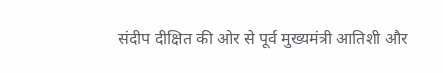संदीप दीक्षित की ओर से पूर्व मुख्यमंत्री आतिशी और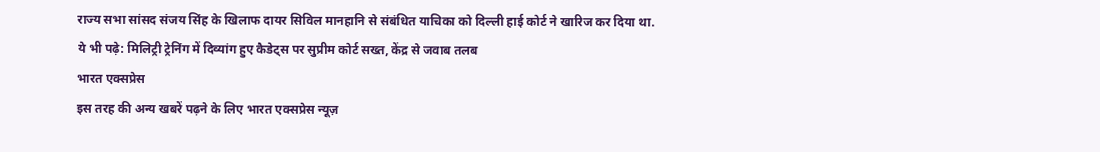राज्य सभा सांसद संजय सिंह के खिलाफ दायर सिविल मानहानि से संबंधित याचिका को दिल्ली हाई कोर्ट ने खारिज कर दिया था.
ये भी पढ़े: मिलिट्री ट्रेनिंग में दिव्यांग हुए कैडेट्स पर सुप्रीम कोर्ट सख्त, केंद्र से जवाब तलब
भारत एक्सप्रेस
इस तरह की अन्य खबरें पढ़ने के लिए भारत एक्सप्रेस न्यूज़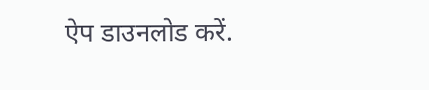ऐप डाउनलोड करें.